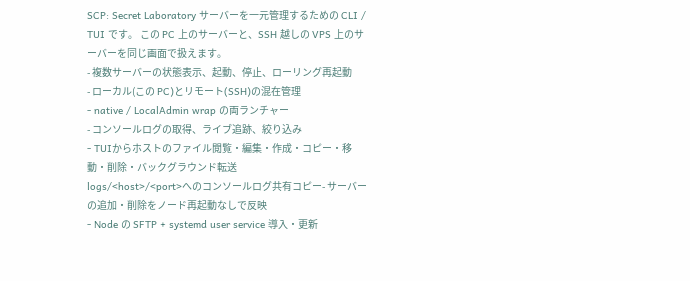SCP: Secret Laboratory サーバーを一元管理するための CLI / TUI です。 この PC 上のサーバーと、SSH 越しの VPS 上のサーバーを同じ画面で扱えます。
- 複数サーバーの状態表示、起動、停止、ローリング再起動
- ローカル(この PC)とリモート(SSH)の混在管理
- native / LocalAdmin wrap の両ランチャー
- コンソールログの取得、ライブ追跡、絞り込み
- TUIからホストのファイル閲覧・編集・作成・コピー・移動・削除・バックグラウンド転送
logs/<host>/<port>へのコンソールログ共有コピー- サーバーの追加・削除をノード再起動なしで反映
- Node の SFTP + systemd user service 導入・更新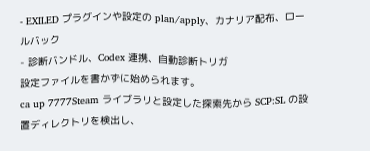- EXILED プラグインや設定の plan/apply、カナリア配布、ロールバック
- 診断バンドル、Codex 連携、自動診断トリガ
設定ファイルを書かずに始められます。
ca up 7777Steam ライブラリと設定した探索先から SCP:SL の設置ディレクトリを検出し、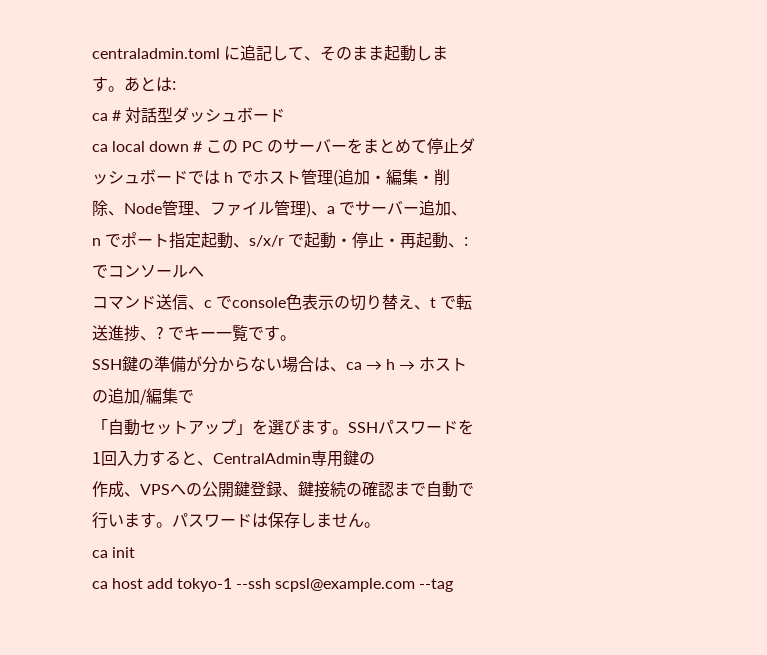centraladmin.toml に追記して、そのまま起動します。あとは:
ca # 対話型ダッシュボード
ca local down # この PC のサーバーをまとめて停止ダッシュボードでは h でホスト管理(追加・編集・削除、Node管理、ファイル管理)、a でサーバー追加、
n でポート指定起動、s/x/r で起動・停止・再起動、: でコンソールへ
コマンド送信、c でconsole色表示の切り替え、t で転送進捗、? でキー一覧です。
SSH鍵の準備が分からない場合は、ca → h → ホストの追加/編集で
「自動セットアップ」を選びます。SSHパスワードを1回入力すると、CentralAdmin専用鍵の
作成、VPSへの公開鍵登録、鍵接続の確認まで自動で行います。パスワードは保存しません。
ca init
ca host add tokyo-1 --ssh scpsl@example.com --tag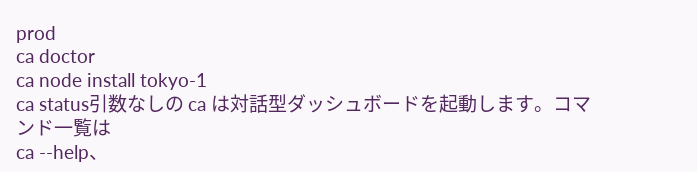prod
ca doctor
ca node install tokyo-1
ca status引数なしの ca は対話型ダッシュボードを起動します。コマンド一覧は
ca --help、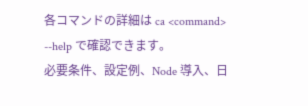各コマンドの詳細は ca <command> --help で確認できます。
必要条件、設定例、Node 導入、日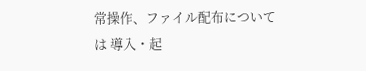常操作、ファイル配布については 導入・起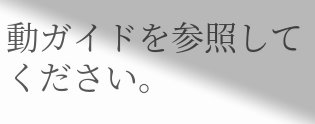動ガイドを参照してください。